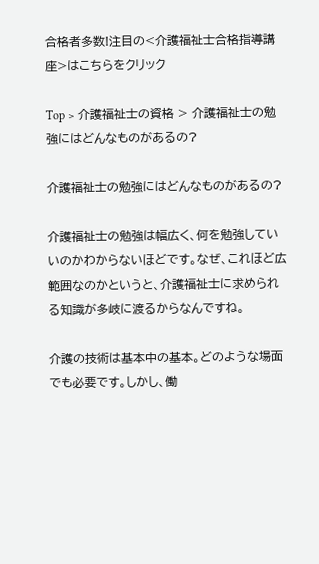合格者多数!注目の<介護福祉士合格指導講座>はこちらをクリック

Top > 介護福祉士の資格 > 介護福祉士の勉強にはどんなものがあるの?

介護福祉士の勉強にはどんなものがあるの?

介護福祉士の勉強は幅広く、何を勉強していいのかわからないほどです。なぜ、これほど広範囲なのかというと、介護福祉士に求められる知識が多岐に渡るからなんですね。

介護の技術は基本中の基本。どのような場面でも必要です。しかし、働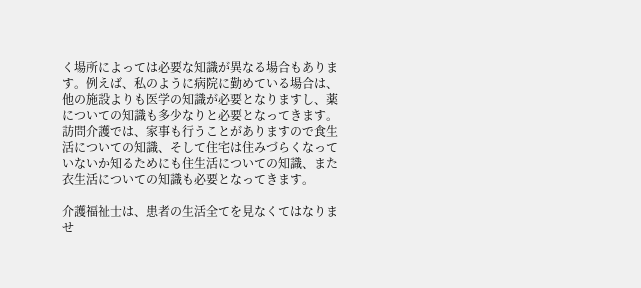く場所によっては必要な知識が異なる場合もあります。例えば、私のように病院に勤めている場合は、他の施設よりも医学の知識が必要となりますし、薬についての知識も多少なりと必要となってきます。訪問介護では、家事も行うことがありますので食生活についての知識、そして住宅は住みづらくなっていないか知るためにも住生活についての知識、また衣生活についての知識も必要となってきます。

介護福祉士は、患者の生活全てを見なくてはなりませ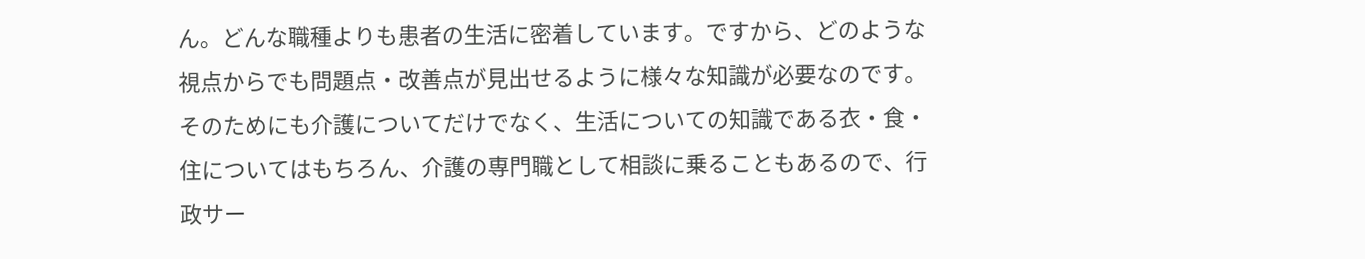ん。どんな職種よりも患者の生活に密着しています。ですから、どのような視点からでも問題点・改善点が見出せるように様々な知識が必要なのです。そのためにも介護についてだけでなく、生活についての知識である衣・食・住についてはもちろん、介護の専門職として相談に乗ることもあるので、行政サー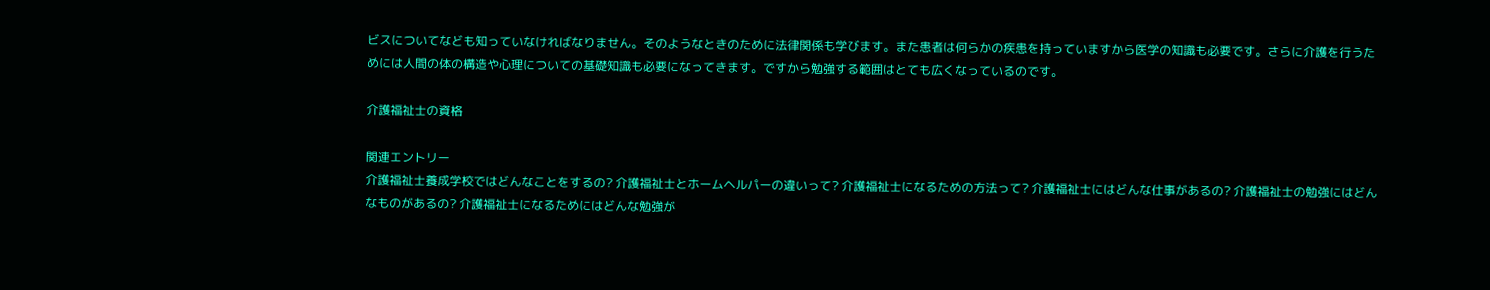ビスについてなども知っていなければなりません。そのようなときのために法律関係も学びます。また患者は何らかの疾患を持っていますから医学の知識も必要です。さらに介護を行うためには人間の体の構造や心理についての基礎知識も必要になってきます。ですから勉強する範囲はとても広くなっているのです。

介護福祉士の資格

関連エントリー
介護福祉士養成学校ではどんなことをするの? 介護福祉士とホームヘルパーの違いって? 介護福祉士になるための方法って? 介護福祉士にはどんな仕事があるの? 介護福祉士の勉強にはどんなものがあるの? 介護福祉士になるためにはどんな勉強が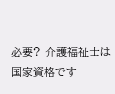必要? 介護福祉士は国家資格です